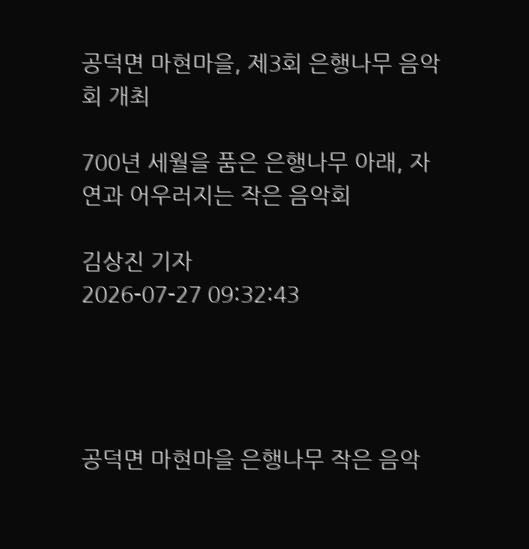공덕면 마현마을, 제3회 은행나무 음악회 개최

700년 세월을 품은 은행나무 아래, 자연과 어우러지는 작은 음악회

김상진 기자
2026-07-27 09:32:43




공덕면 마현마을 은행나무 작은 음악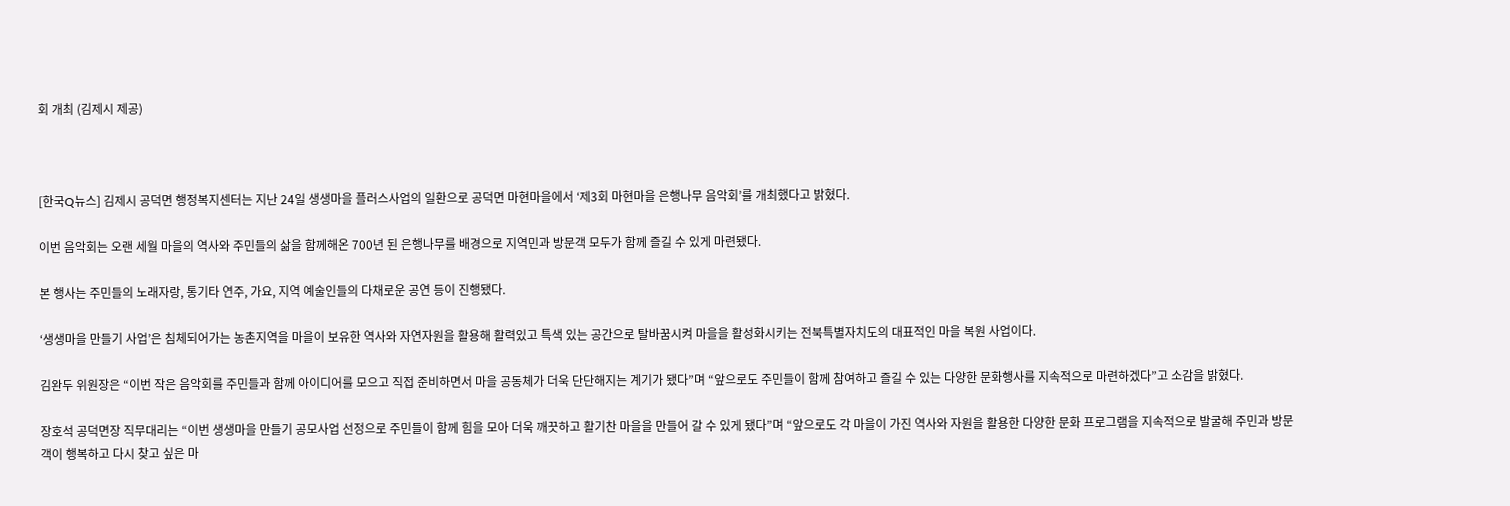회 개최 (김제시 제공)



[한국Q뉴스] 김제시 공덕면 행정복지센터는 지난 24일 생생마을 플러스사업의 일환으로 공덕면 마현마을에서 ‘제3회 마현마을 은행나무 음악회’를 개최했다고 밝혔다.

이번 음악회는 오랜 세월 마을의 역사와 주민들의 삶을 함께해온 700년 된 은행나무를 배경으로 지역민과 방문객 모두가 함께 즐길 수 있게 마련됐다.

본 행사는 주민들의 노래자랑, 통기타 연주, 가요, 지역 예술인들의 다채로운 공연 등이 진행됐다.

‘생생마을 만들기 사업’은 침체되어가는 농촌지역을 마을이 보유한 역사와 자연자원을 활용해 활력있고 특색 있는 공간으로 탈바꿈시켜 마을을 활성화시키는 전북특별자치도의 대표적인 마을 복원 사업이다.

김완두 위원장은 “이번 작은 음악회를 주민들과 함께 아이디어를 모으고 직접 준비하면서 마을 공동체가 더욱 단단해지는 계기가 됐다”며 “앞으로도 주민들이 함께 참여하고 즐길 수 있는 다양한 문화행사를 지속적으로 마련하겠다”고 소감을 밝혔다.

장호석 공덕면장 직무대리는 “이번 생생마을 만들기 공모사업 선정으로 주민들이 함께 힘을 모아 더욱 깨끗하고 활기찬 마을을 만들어 갈 수 있게 됐다”며 “앞으로도 각 마을이 가진 역사와 자원을 활용한 다양한 문화 프로그램을 지속적으로 발굴해 주민과 방문객이 행복하고 다시 찾고 싶은 마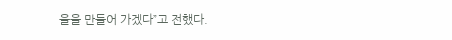을을 만들어 가겠다”고 전했다.